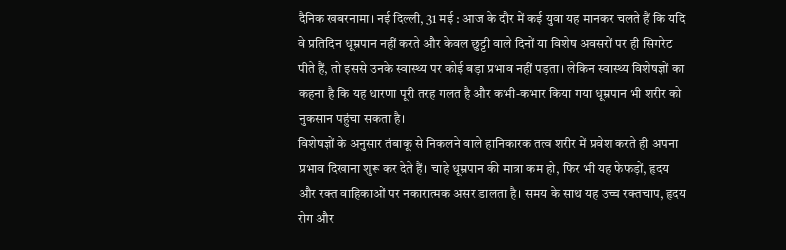दैनिक खबरनामा। नई दिल्ली, 31 मई : आज के दौर में कई युवा यह मानकर चलते हैं कि यदि वे प्रतिदिन धूम्रपान नहीं करते और केवल छुट्टी वाले दिनों या विशेष अवसरों पर ही सिगरेट पीते हैं, तो इससे उनके स्वास्थ्य पर कोई बड़ा प्रभाव नहीं पड़ता। लेकिन स्वास्थ्य विशेषज्ञों का कहना है कि यह धारणा पूरी तरह गलत है और कभी-कभार किया गया धूम्रपान भी शरीर को नुकसान पहुंचा सकता है।
विशेषज्ञों के अनुसार तंबाकू से निकलने वाले हानिकारक तत्व शरीर में प्रवेश करते ही अपना प्रभाव दिखाना शुरू कर देते हैं। चाहे धूम्रपान की मात्रा कम हो, फिर भी यह फेफड़ों, हृदय और रक्त वाहिकाओं पर नकारात्मक असर डालता है। समय के साथ यह उच्च रक्तचाप, हृदय रोग और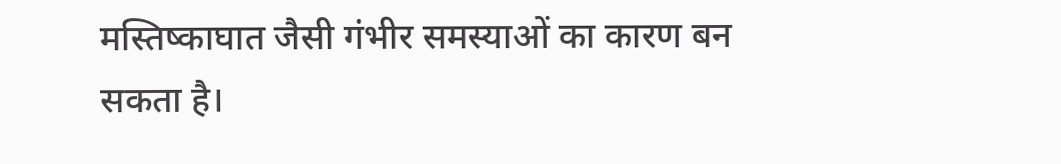मस्तिष्काघात जैसी गंभीर समस्याओं का कारण बन सकता है।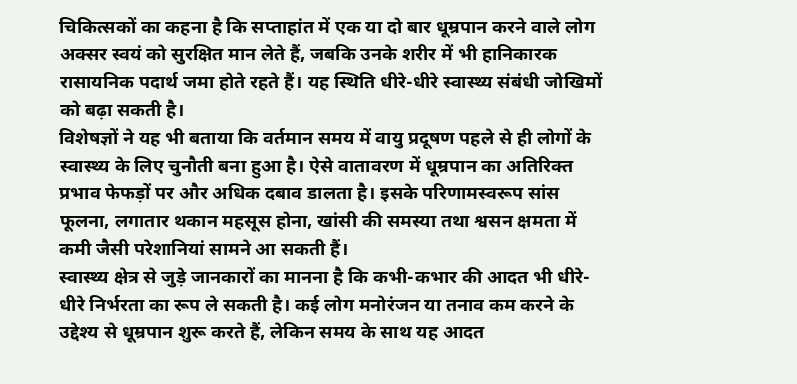चिकित्सकों का कहना है कि सप्ताहांत में एक या दो बार धूम्रपान करने वाले लोग अक्सर स्वयं को सुरक्षित मान लेते हैं, जबकि उनके शरीर में भी हानिकारक रासायनिक पदार्थ जमा होते रहते हैं। यह स्थिति धीरे-धीरे स्वास्थ्य संबंधी जोखिमों को बढ़ा सकती है।
विशेषज्ञों ने यह भी बताया कि वर्तमान समय में वायु प्रदूषण पहले से ही लोगों के स्वास्थ्य के लिए चुनौती बना हुआ है। ऐसे वातावरण में धूम्रपान का अतिरिक्त प्रभाव फेफड़ों पर और अधिक दबाव डालता है। इसके परिणामस्वरूप सांस फूलना, लगातार थकान महसूस होना, खांसी की समस्या तथा श्वसन क्षमता में कमी जैसी परेशानियां सामने आ सकती हैं।
स्वास्थ्य क्षेत्र से जुड़े जानकारों का मानना है कि कभी-कभार की आदत भी धीरे-धीरे निर्भरता का रूप ले सकती है। कई लोग मनोरंजन या तनाव कम करने के उद्देश्य से धूम्रपान शुरू करते हैं, लेकिन समय के साथ यह आदत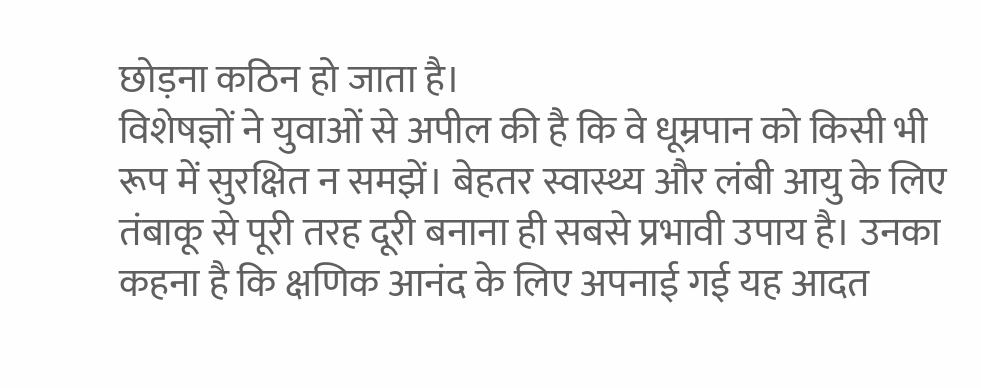छोड़ना कठिन हो जाता है।
विशेषज्ञों ने युवाओं से अपील की है कि वे धूम्रपान को किसी भी रूप में सुरक्षित न समझें। बेहतर स्वास्थ्य और लंबी आयु के लिए तंबाकू से पूरी तरह दूरी बनाना ही सबसे प्रभावी उपाय है। उनका कहना है कि क्षणिक आनंद के लिए अपनाई गई यह आदत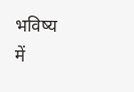भविष्य में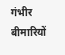गंभीर बीमारियों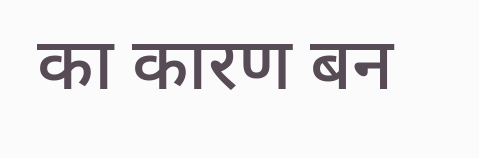का कारण बन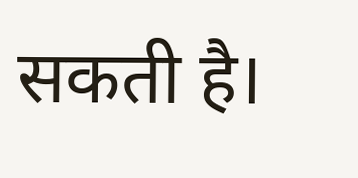सकती है।